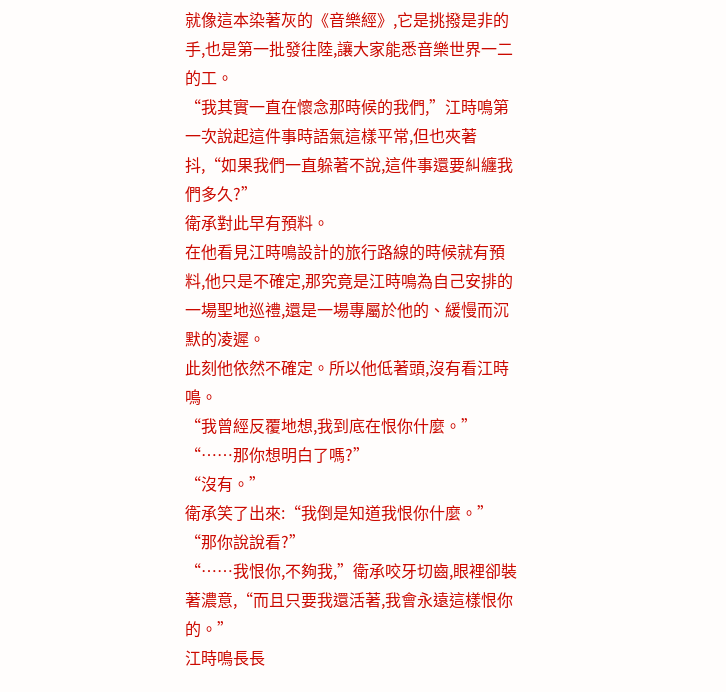就像這本染著灰的《音樂經》,它是挑撥是非的手,也是第一批發往陸,讓大家能悉音樂世界一二的工。
“我其實一直在懷念那時候的我們,”江時鳴第一次說起這件事時語氣這樣平常,但也夾著抖,“如果我們一直躲著不說,這件事還要糾纏我們多久?”
衛承對此早有預料。
在他看見江時鳴設計的旅行路線的時候就有預料,他只是不確定,那究竟是江時鳴為自己安排的一場聖地巡禮,還是一場專屬於他的、緩慢而沉默的凌遲。
此刻他依然不確定。所以他低著頭,沒有看江時鳴。
“我曾經反覆地想,我到底在恨你什麼。”
“……那你想明白了嗎?”
“沒有。”
衛承笑了出來:“我倒是知道我恨你什麼。”
“那你說說看?”
“……我恨你,不夠我,”衛承咬牙切齒,眼裡卻裝著濃意,“而且只要我還活著,我會永遠這樣恨你的。”
江時鳴長長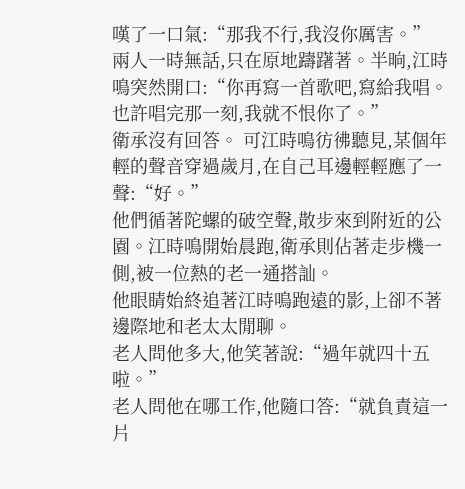嘆了一口氣:“那我不行,我沒你厲害。”
兩人一時無話,只在原地躊躇著。半晌,江時鳴突然開口:“你再寫一首歌吧,寫給我唱。也許唱完那一刻,我就不恨你了。”
衛承沒有回答。 可江時鳴彷彿聽見,某個年輕的聲音穿過歲月,在自己耳邊輕輕應了一聲:“好。”
他們循著陀螺的破空聲,散步來到附近的公園。江時鳴開始晨跑,衛承則佔著走步機一側,被一位熱的老一通搭訕。
他眼睛始終追著江時鳴跑遠的影,上卻不著邊際地和老太太閒聊。
老人問他多大,他笑著說:“過年就四十五啦。”
老人問他在哪工作,他隨口答:“就負責這一片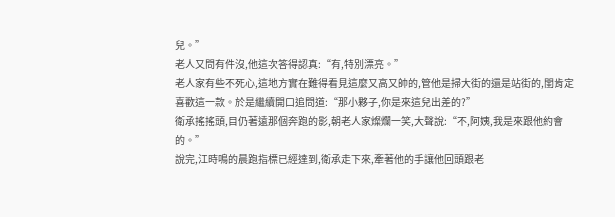兒。”
老人又問有件沒,他這次答得認真:“有,特別漂亮。”
老人家有些不死心,這地方實在難得看見這麼又高又帥的,管他是掃大街的還是站街的,閨肯定喜歡這一款。於是繼續開口追問道:“那小夥子,你是來這兒出差的?”
衛承搖搖頭,目仍著遠那個奔跑的影,朝老人家燦爛一笑,大聲說:“不,阿姨,我是來跟他約會的。”
說完,江時鳴的晨跑指標已經達到,衛承走下來,牽著他的手讓他回頭跟老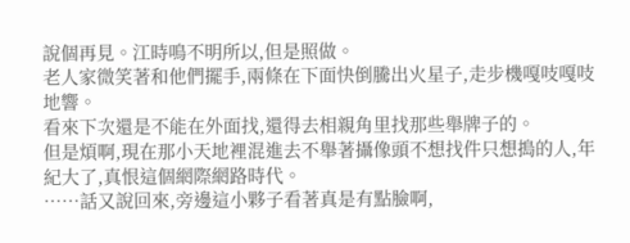說個再見。江時鳴不明所以,但是照做。
老人家微笑著和他們擺手,兩條在下面快倒騰出火星子,走步機嘎吱嘎吱地響。
看來下次還是不能在外面找,還得去相親角里找那些舉牌子的。
但是煩啊,現在那小天地裡混進去不舉著攝像頭不想找件只想搗的人,年紀大了,真恨這個網際網路時代。
……話又說回來,旁邊這小夥子看著真是有點臉啊,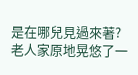是在哪兒見過來著?
老人家原地晃悠了一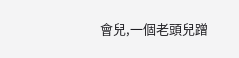會兒,一個老頭兒蹭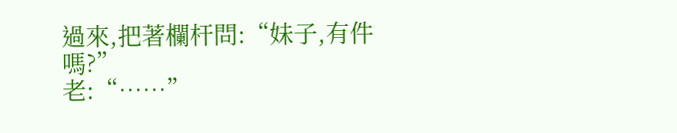過來,把著欄杆問:“妹子,有件嗎?”
老:“……”